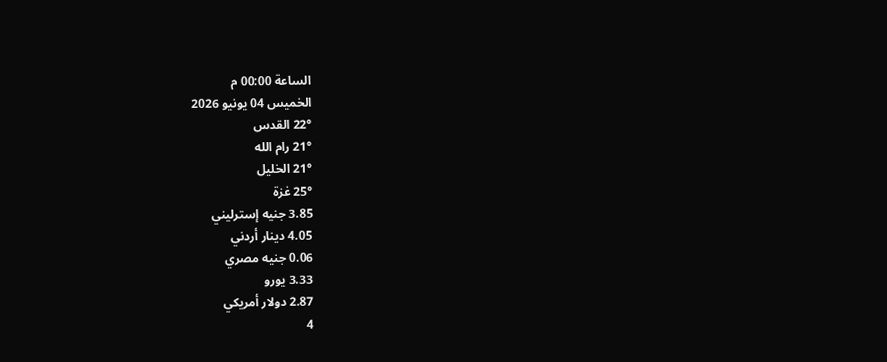الساعة 00:00 م
الخميس 04 يونيو 2026
22° القدس
21° رام الله
21° الخليل
25° غزة
3.85 جنيه إسترليني
4.05 دينار أردني
0.06 جنيه مصري
3.33 يورو
2.87 دولار أمريكي
4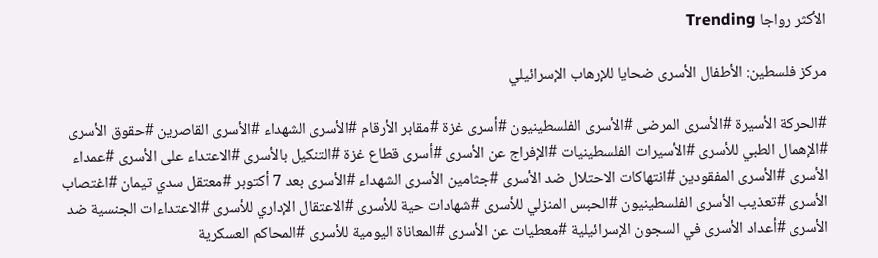الأكثر رواجا Trending

مركز فلسطين: الأطفال الأسرى ضحايا للإرهاب الإسرائيلي

#الحركة الأسيرة #الأسرى المرضى #الأسرى الفلسطينيون #أسرى غزة #مقابر الأرقام #الأسرى الشهداء #الأسرى القاصرين #حقوق الأسرى #الإهمال الطبي للأسرى #الأسيرات الفلسطينيات #الإفراج عن الأسرى #أسرى قطاع غزة #التنكيل بالأسرى #الاعتداء على الأسرى #عمداء الأسرى #الأسرى المفقودين #انتهاكات الاحتلال ضد الأسرى #جثامين الأسرى الشهداء #الأسرى بعد 7 أكتوبر #معتقل سدي تيمان #اغتصاب الأسرى #تعذيب الأسرى الفلسطينيون #الحبس المنزلي للأسرى #شهادات حية للأسرى #الاعتقال الإداري للأسرى #الاعتداءات الجنسية ضد الأسرى #أعداد الأسرى في السجون الإسرائيلية #معطيات عن الأسرى #المعاناة اليومية للأسرى #المحاكم العسكرية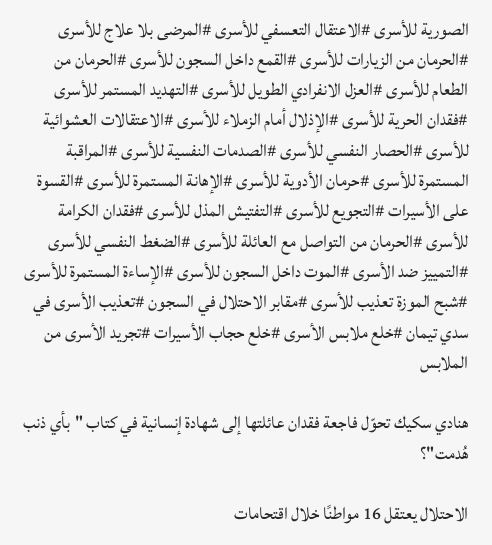الصورية للأسرى #الاعتقال التعسفي للأسرى #المرضى بلا علاج للأسرى #الحرمان من الزيارات للأسرى #القمع داخل السجون للأسرى #الحرمان من الطعام للأسرى #العزل الانفرادي الطويل للأسرى #التهديد المستمر للأسرى #فقدان الحرية للأسرى #الإذلال أمام الزملاء للأسرى #الاعتقالات العشوائية للأسرى #الحصار النفسي للأسرى #الصدمات النفسية للأسرى #المراقبة المستمرة للأسرى #حرمان الأدوية للأسرى #الإهانة المستمرة للأسرى #القسوة على الأسيرات #التجويع للأسرى #التفتيش المذل للأسرى #فقدان الكرامة للأسرى #الحرمان من التواصل مع العائلة للأسرى #الضغط النفسي للأسرى #التمييز ضد الأسرى #الموت داخل السجون للأسرى #الإساءة المستمرة للأسرى #شبح الموزة تعذيب للأسرى #مقابر الاحتلال في السجون #تعذيب الأسرى في سدي تيمان #خلع ملابس الأسرى #خلع حجاب الأسيرات #تجريد الأسرى من الملابس

هنادي سكيك تحوّل فاجعة فقدان عائلتها إلى شهادة إنسانية في كتاب "بأي ذنب هُدمت"؟

الاحتلال يعتقل 16 مواطنًا خلال اقتحامات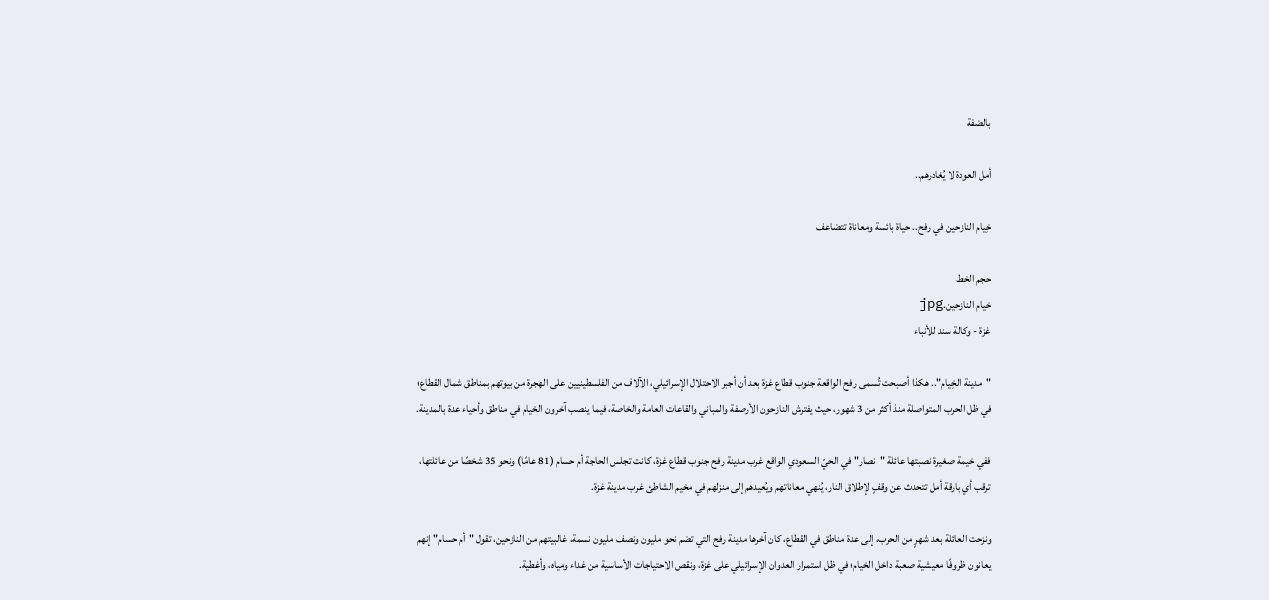بالضفة

أمل العودة لا يُغادرهم..

خِيام النازحين في رفح.. حياة بائسة ومعاناة تتضاعف

حجم الخط
خيام النازحين.jpg
غزة - وكالة سند للأنباء

"مدينة الخِيام".. هكذا أصبحت تُسمى رفح الواقعة جنوب قطاع غزة بعد أن أجبر الاحتلال الإسرائيلي، الآلاف من الفلسطينيين على الهجرة من بيوتهم بمناطق شمال القطاع؛ في ظل الحرب المتواصلة منذ أكثر من 3 شهور، حيث يفترش النازحون الأرصفة والمباني والقاعات العامة والخاصة، فيما ينصب آخرون الخيام في مناطق وأحياء عدة بالمدينة.

ففي خيمة صغيرة نصبتها عائلة "نصار" في الحيّ السعودي الواقع غرب مدينة رفح جنوب قطاع غزة، كانت تجلس الحاجة أم حسام (81 عامًا) ونحو 35 شخصًا من عائلتها، ترقب أي بارقة أمل تتحدث عن وقفٍ لإطلاق النار، يُنهي معاناتهم ويُعيدهم إلى منزلهم في مخيم الشاطئ غرب مدينة غزة.

ونزحت العائلة بعد شهرٍ من الحرب، إلى عدة مناطق في القطاع، كان آخرها مدينة رفح التي تضم نحو مليون ونصف مليون نسمة، غالبيتهم من النازحين، تقول "أم حسام" إنهم يعانون ظروفًا معيشية صعبة داخل الخيام؛ في ظل استمرار العدوان الإسرائيلي على غزة، ونقص الاحتياجات الأساسية من غداء ومياه، وأغطية.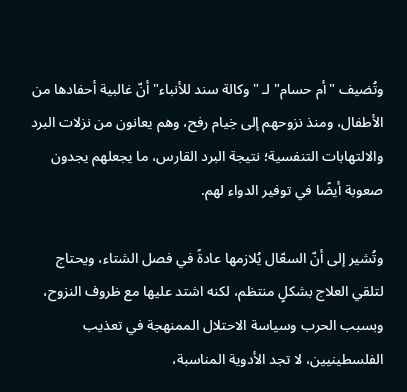وتُضيف "أم حسام" لـ "وكالة سند للأنباء" أنّ غالبية أحفادها من الأطفال، ومنذ نزوحهم إلى خِيام رفح، وهم يعانون من نزلات البرد والالتهابات التنفسية؛ نتيجة البرد القارس، ما يجعلهم يجدون صعوبة أيضًا في توفير الدواء لهم.

وتُشير إلى أنّ السعّال يُلازمها عادةً في فصل الشتاء، ويحتاج لتلقي العلاج بشكلٍ منتظم، لكنه اشتد عليها مع ظروف النزوح، وبسبب الحرب وسياسة الاحتلال الممنهجة في تعذيب الفلسطينيين، لا تجد الأدوية المناسبة،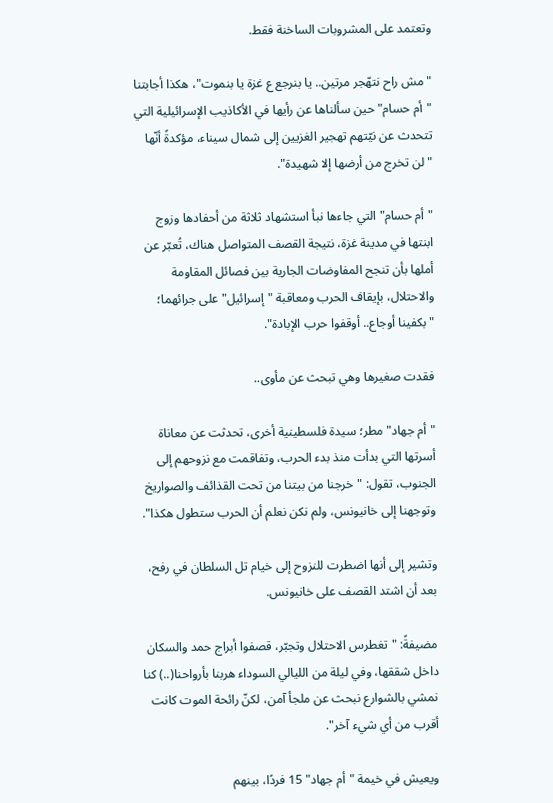وتعتمد على المشروبات الساخنة فقط.

"مش راح نتهّجر مرتين.. يا بنرجع ع غزة يا بنموت"، هكذا أجابتنا "أم حسام" حين سألناها عن رأيها في الأكاذيب الإسرائيلية التي تتحدث عن نيّتهم تهجير الغزيين إلى شمال سيناء، مؤكدةً أنّها "لن تخرج من أرضها إلا شهيدة".

"أم حسام" التي جاءها نبأ استشهاد ثلاثة من أحفادها وزوج ابنتها في مدينة غزة، نتيجة القصف المتواصل هناك، تُعبّر عن أملها بأن تنجح المفاوضات الجارية بين فصائل المقاومة والاحتلال، بإيقاف الحرب ومعاقبة "إسرائيل" على جرائهما؛ "بكفينا أوجاع.. أوقفوا حرب الإبادة".

فقدت صغيرها وهي تبحث عن مأوى..

"أم جهاد" مطر؛ سيدة فلسطينية أخرى، تحدثت عن معاناة أسرتها التي بدأت منذ بدء الحرب، وتفاقمت مع نزوحهم إلى الجنوب، تقول: "خرجنا من بيتنا من تحت القذائف والصواريخ وتوجهنا إلى خانيونس، ولم نكن نعلم أن الحرب ستطول هكذا".

وتشير إلى أنها اضطرت للنزوح إلى خيام تل السلطان في رفح، بعد أن اشتد القصف على خانيونس.

مضيفةً: "تغطرس الاحتلال وتجبّر، قصفوا أبراج حمد والسكان داخل شققها، وفي ليلة من الليالي السوداء هربنا بأرواحنا(..) كنا نمشي بالشوارع نبحث عن ملجأ آمن، لكنّ رائحة الموت كانت أقرب من أي شيء آخر".

ويعيش في خيمة "أم جهاد" 15 فردًا، بينهم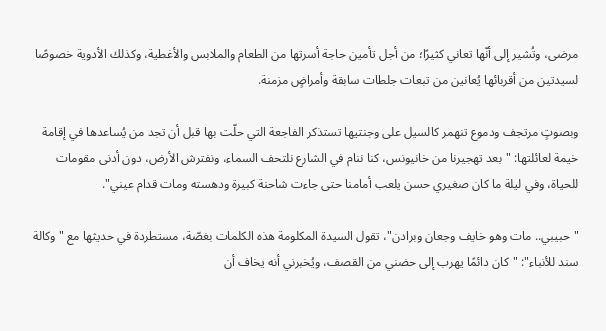مرضى، وتُشير إلى أنّها تعاني كثيرًا؛ من أجل تأمين حاجة أسرتها من الطعام والملابس والأغطية، وكذلك الأدوية خصوصًا لسيدتين من أقربائها يُعانين من تبعات جلطات سابقة وأمراضٍ مزمنة.

وبصوتٍ مرتجف ودموع تنهمر كالسيل على وجنتيها تستذكر الفاجعة التي حلّت بها قبل أن تجد من يُساعدها في إقامة خيمة لعائلتها: "بعد تهجيرنا من خانيونس، كنا ننام في الشارع نلتحف السماء، ونفترش الأرض، دون أدنى مقومات للحياة، وفي ليلة ما كان صغيري حسن يلعب أمامنا حتى جاءت شاحنة كبيرة ودهسته ومات قدام عيني".

"حبيبي.. مات وهو خايف وجعان وبرادن"، تقول السيدة المكلومة هذه الكلمات بغصّة، مستطردة في حديثها مع "وكالة سند للأنباء": "كان دائمًا يهرب إلى حضني من القصف، ويُخبرني أنه يخاف أن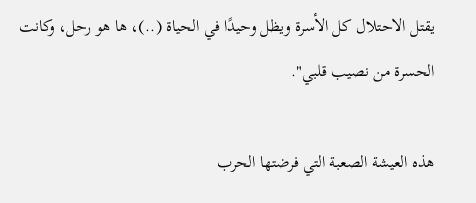يقتل الاحتلال كل الأسرة ويظل وحيدًا في الحياة (..)، ها هو رحل، وكانت الحسرة من نصيب قلبي".

هذه العيشة الصعبة التي فرضتها الحرب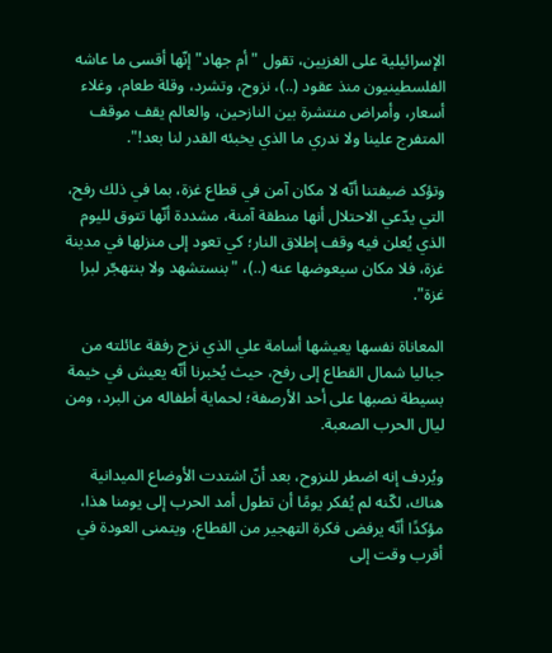الإسرائيلية على الغزيين، تقول "أم جهاد" إنّها أقسى ما عاشه الفلسطينيون منذ عقود (..)، نزوح، وتشرد، وقلة طعام، وغلاء أسعار، وأمراض منتشرة بين النازحين، والعالم يقف موقف المتفرج علينا ولا ندري ما الذي يخبئه القدر لنا بعد!".

وتؤكد ضيفتنا أنّه لا مكان آمن في قطاع غزة، بما في ذلك رفح، التي يدّعي الاحتلال أنها منطقة آمنة، مشددة أنّها تتوق لليوم الذي يُعلن فيه وقف إطلاق النار؛ كي تعود إلى منزلها في مدينة غزة، فلا مكان سيعوضها عنه (..)، "بنستشهد ولا بنتهجّر لبرا غزة".

المعاناة نفسها يعيشها أسامة علي الذي نزح رفقة عائلته من جباليا شمال القطاع إلى رفح، حيث يُخبرنا أنّه يعيش في خيمة بسيطة نصبها على أحد الأرصفة؛ لحماية أطفاله من البرد، ومن ليال الحرب الصعبة.

ويُردف إنه اضطر للنزوح، بعد أنّ اشتدت الأوضاع الميدانية هناك، لكّنه لم يُفكر يومًا أن تطول أمد الحرب إلى يومنا هذا، مؤكدًا أنّه يرفض فكرة التهجير من القطاع، ويتمنى العودة في أقرب وقت إلى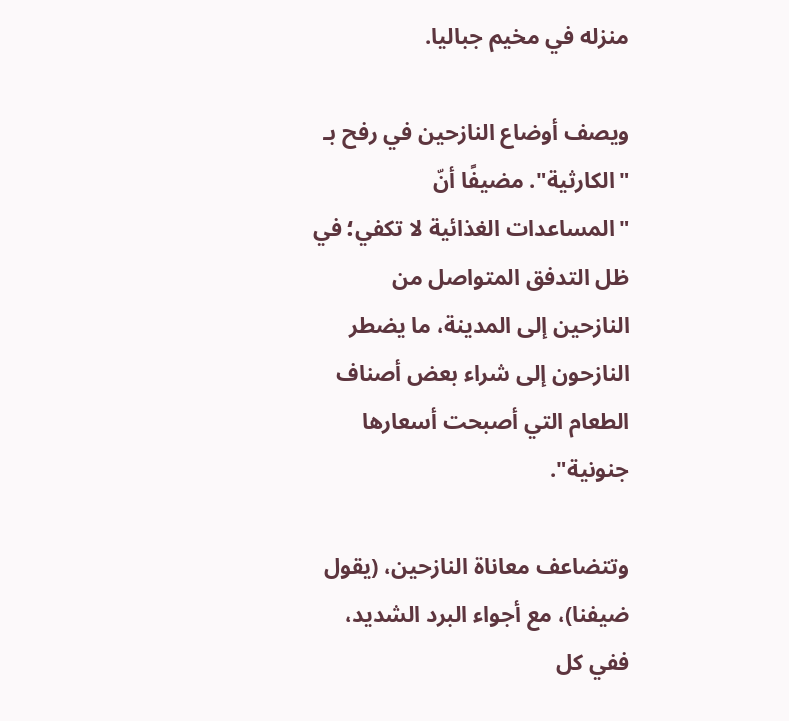منزله في مخيم جباليا.

ويصف أوضاع النازحين في رفح بـ "الكارثية". مضيفًا أنّ "المساعدات الغذائية لا تكفي؛ في ظل التدفق المتواصل من النازحين إلى المدينة، ما يضطر النازحون إلى شراء بعض أصناف الطعام التي أصبحت أسعارها جنونية".

وتتضاعف معاناة النازحين، (يقول ضيفنا)، مع أجواء البرد الشديد، ففي كل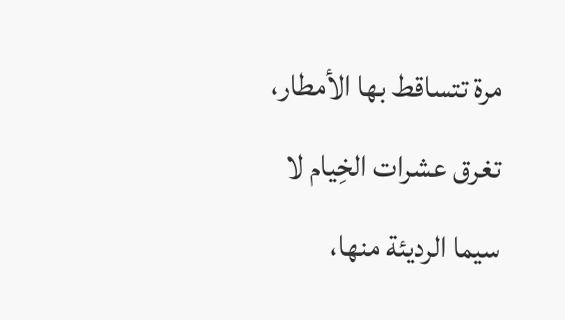مرة تتساقط بها الأمطار، تغرق عشرات الخِيام لا سيما الرديئة منها،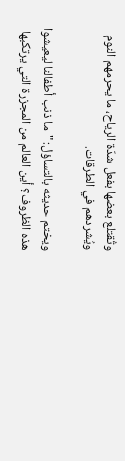وتُقتلع بعضها بفعل شدّة الرياح، ما يحرمهم النوم ويُشردهم في الطرقات.

ويختم حديثه بالتساؤل: "ما ذنب أطفالنا ليعيشوا هذه الظروف؟ أين العالم من المجزرة التي يرتكبها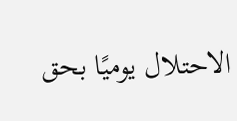الاحتلال يوميًا بحق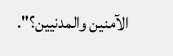الآمنين والمدنيين؟".